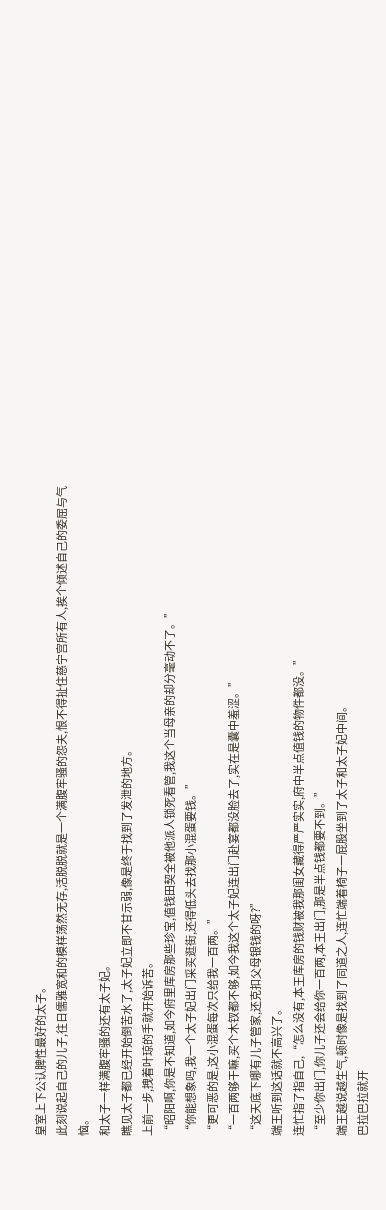皇室上下公认脾性最好的太子。
此刻说起自己的儿子,往日儒雅宽和的模样荡然无存,活脱脱就是一个满腹牢骚的怨夫,恨不得扯住慈宁宫所有人,挨个倾述自己的委屈与气恼。
和太子一样满腹牢骚的还有太子妃。
瞧见太子都已经开始倒苦水了,太子妃立即不甘示弱,像是终于找到了发泄的地方。
上前一步,拽着叶琼的手就开始诉苦。
“昭阳啊,你是不知道,如今府里库房那些珍宝,值钱田契全被他派人锁死看管,我这个当母亲的却分毫动不了。”
“你能想象吗,我一个太子妃出门采买逛街,还得低头去找那小混蛋要钱。”
“更可恶的是,这小混蛋每次只给我一百两。”
“一百两够干嘛,买个木钗都不够,如今我这个太子妃连出门赴宴都没脸去了,实在是囊中羞涩。”
“这天底下哪有儿子管家,还克扣父母银钱的呀?”
端王听到这话就不高兴了。
连忙指了指自己,“怎么没有,本王库房的钱财被我那闺女藏得严严实实,府中半点值钱的物件都没。”
“至少你出门,你儿子还会给你一百两,本王出门,那是半点钱都要不到。”
端王越说越生气,顿时像是找到了同道之人,连忙端着椅子一屁股坐到了太子和太子妃中间。
巴拉巴拉就开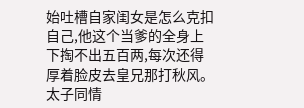始吐槽自家闺女是怎么克扣自己,他这个当爹的全身上下掏不出五百两,每次还得厚着脸皮去皇兄那打秋风。
太子同情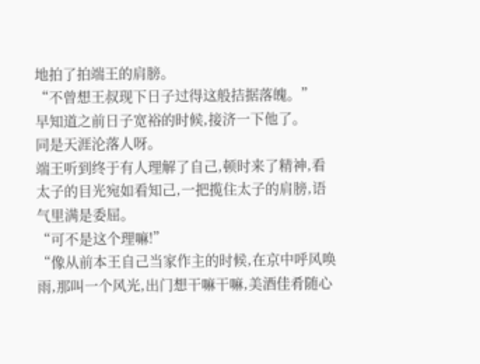地拍了拍端王的肩膀。
“不曾想王叔现下日子过得这般拮据落魄。”
早知道之前日子宽裕的时候,接济一下他了。
同是天涯沦落人呀。
端王听到终于有人理解了自己,顿时来了精神,看太子的目光宛如看知己,一把揽住太子的肩膀,语气里满是委屈。
“可不是这个理嘛!”
“像从前本王自己当家作主的时候,在京中呼风唤雨,那叫一个风光,出门想干嘛干嘛,美酒佳肴随心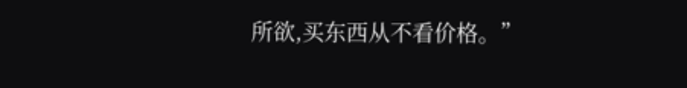所欲,买东西从不看价格。”